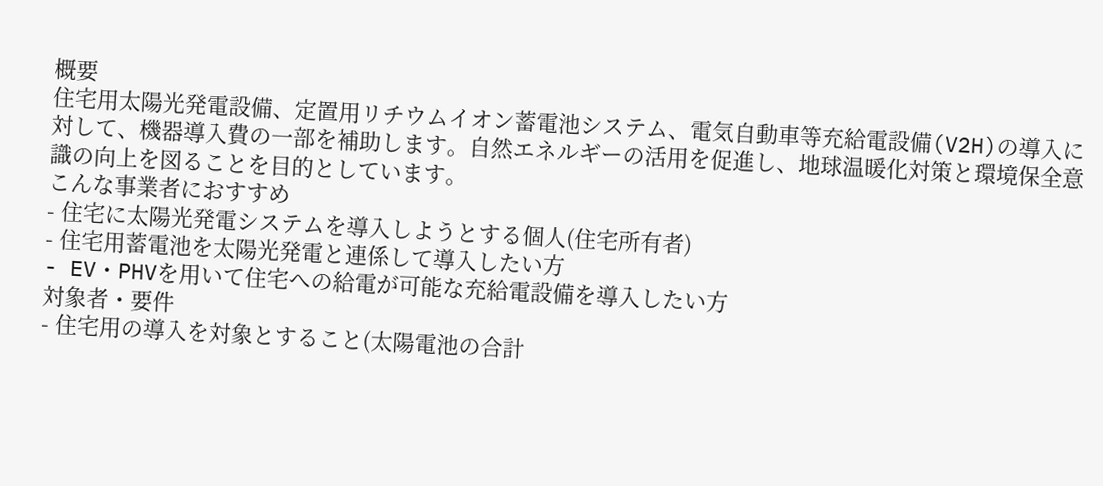概要
住宅用太陽光発電設備、定置用リチウムイオン蓄電池システム、電気自動車等充給電設備(V2H)の導入に対して、機器導入費の一部を補助します。自然エネルギーの活用を促進し、地球温暖化対策と環境保全意識の向上を図ることを目的としています。
こんな事業者におすすめ
- 住宅に太陽光発電システムを導入しようとする個人(住宅所有者)
- 住宅用蓄電池を太陽光発電と連係して導入したい方
- EV・PHVを用いて住宅への給電が可能な充給電設備を導入したい方
対象者・要件
- 住宅用の導入を対象とすること(太陽電池の合計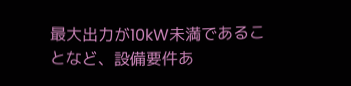最大出力が10kW未満であることなど、設備要件あ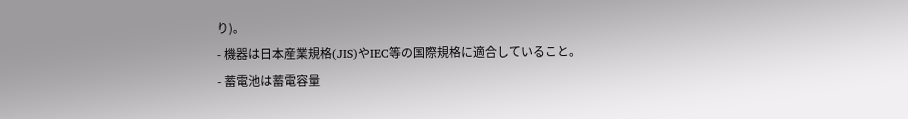り)。
- 機器は日本産業規格(JIS)やIEC等の国際規格に適合していること。
- 蓄電池は蓄電容量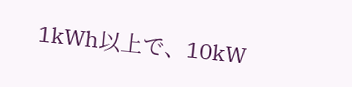1kWh以上で、10kW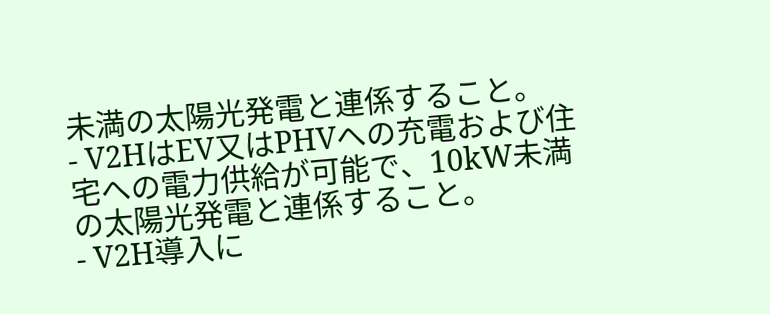未満の太陽光発電と連係すること。
- V2HはEV又はPHVへの充電および住宅への電力供給が可能で、10kW未満の太陽光発電と連係すること。
- V2H導入に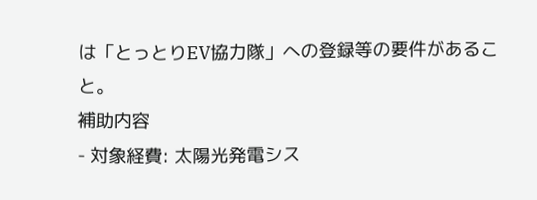は「とっとりEV協力隊」への登録等の要件があること。
補助内容
- 対象経費: 太陽光発電シス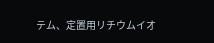テム、定置用リチウムイオ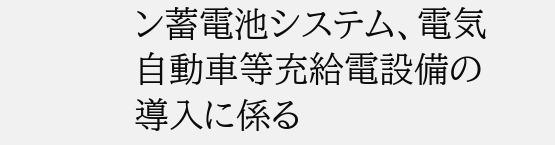ン蓄電池システム、電気自動車等充給電設備の導入に係る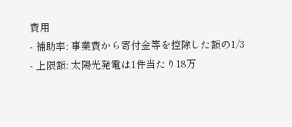費用
- 補助率: 事業費から寄付金等を控除した額の1/3
- 上限額: 太陽光発電は1件当たり18万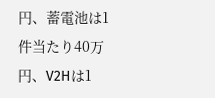円、蓄電池は1件当たり40万円、V2Hは1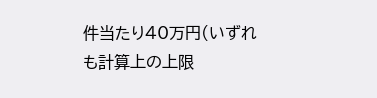件当たり40万円(いずれも計算上の上限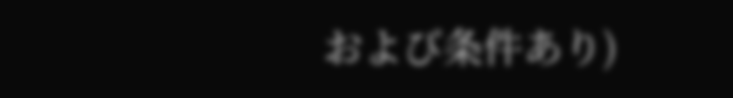および条件あり)